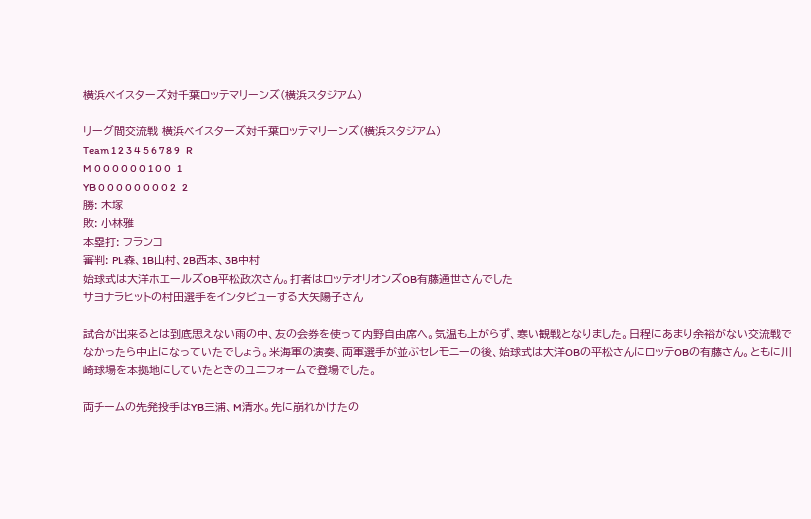横浜ベイスターズ対千葉ロッテマリーンズ(横浜スタジアム)

リーグ間交流戦 横浜ベイスターズ対千葉ロッテマリーンズ(横浜スタジアム)
Team 1 2 3 4 5 6 7 8 9   R
M 0 0 0 0 0 0 1 0 0   1
YB 0 0 0 0 0 0 0 0 2   2
勝: 木塚
敗: 小林雅
本塁打: フランコ
審判: PL森、1B山村、2B西本、3B中村
始球式は大洋ホエールズOB平松政次さん。打者はロッテオリオンズOB有藤通世さんでした
サヨナラヒットの村田選手をインタビューする大矢陽子さん

試合が出来るとは到底思えない雨の中、友の会券を使って内野自由席へ。気温も上がらず、寒い観戦となりました。日程にあまり余裕がない交流戦でなかったら中止になっていたでしょう。米海軍の演奏、両軍選手が並ぶセレモニーの後、始球式は大洋OBの平松さんにロッテOBの有藤さん。ともに川崎球場を本拠地にしていたときのユニフォームで登場でした。

両チームの先発投手はYB三浦、M清水。先に崩れかけたの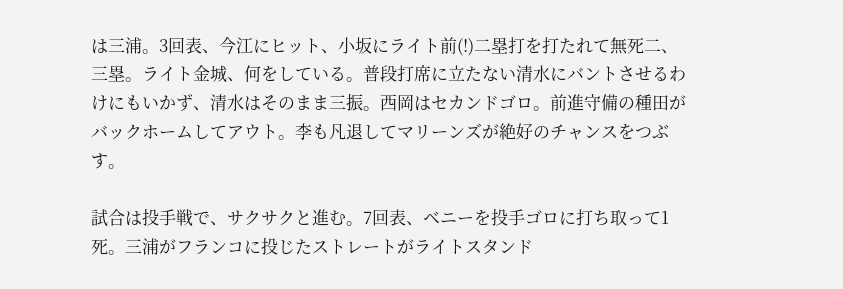は三浦。3回表、今江にヒット、小坂にライト前(!)二塁打を打たれて無死二、三塁。ライト金城、何をしている。普段打席に立たない清水にバントさせるわけにもいかず、清水はそのまま三振。西岡はセカンドゴロ。前進守備の種田がバックホームしてアウト。李も凡退してマリーンズが絶好のチャンスをつぶす。

試合は投手戦で、サクサクと進む。7回表、ベニーを投手ゴロに打ち取って1死。三浦がフランコに投じたストレートがライトスタンド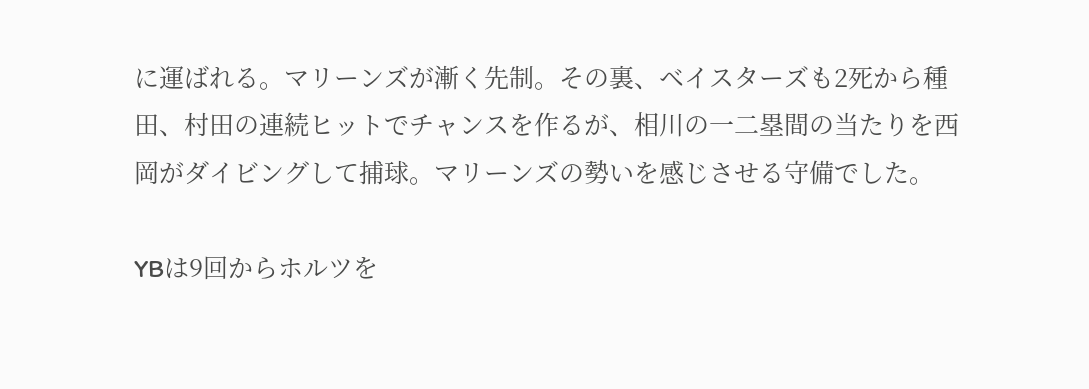に運ばれる。マリーンズが漸く先制。その裏、ベイスターズも2死から種田、村田の連続ヒットでチャンスを作るが、相川の一二塁間の当たりを西岡がダイビングして捕球。マリーンズの勢いを感じさせる守備でした。

YBは9回からホルツを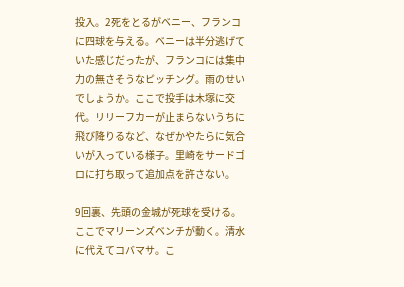投入。2死をとるがベニー、フランコに四球を与える。ベニーは半分逃げていた感じだったが、フランコには集中力の無さそうなピッチング。雨のせいでしょうか。ここで投手は木塚に交代。リリーフカーが止まらないうちに飛び降りるなど、なぜかやたらに気合いが入っている様子。里崎をサードゴロに打ち取って追加点を許さない。

9回裏、先頭の金城が死球を受ける。ここでマリーンズベンチが動く。清水に代えてコバマサ。こ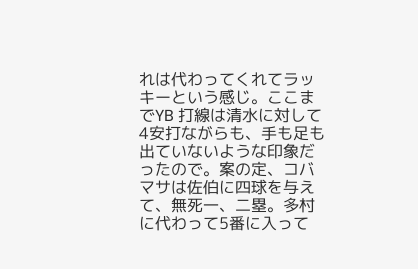れは代わってくれてラッキーという感じ。ここまでYB 打線は清水に対して4安打ながらも、手も足も出ていないような印象だったので。案の定、コバマサは佐伯に四球を与えて、無死一、二塁。多村に代わって5番に入って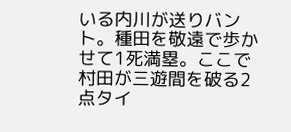いる内川が送りバント。種田を敬遠で歩かせて1死満塁。ここで村田が三遊間を破る2点タイ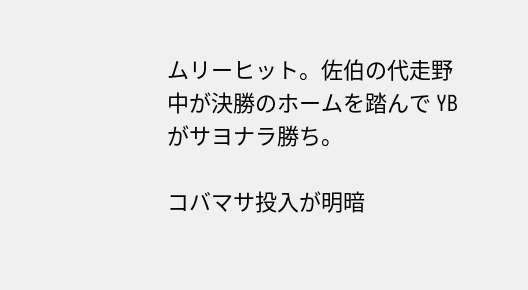ムリーヒット。佐伯の代走野中が決勝のホームを踏んで YBがサヨナラ勝ち。

コバマサ投入が明暗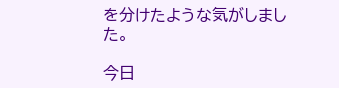を分けたような気がしました。

今日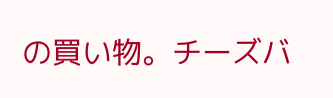の買い物。チーズバ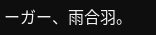ーガー、雨合羽。